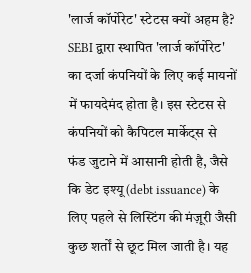'लार्ज कॉर्पोरेट' स्टेटस क्यों अहम है?
SEBI द्वारा स्थापित 'लार्ज कॉर्पोरेट' का दर्जा कंपनियों के लिए कई मायनों में फायदेमंद होता है। इस स्टेटस से कंपनियों को कैपिटल मार्केट्स से फंड जुटाने में आसानी होती है, जैसे कि डेट इश्यू (debt issuance) के लिए पहले से लिस्टिंग की मंज़ूरी जैसी कुछ शर्तों से छूट मिल जाती है। यह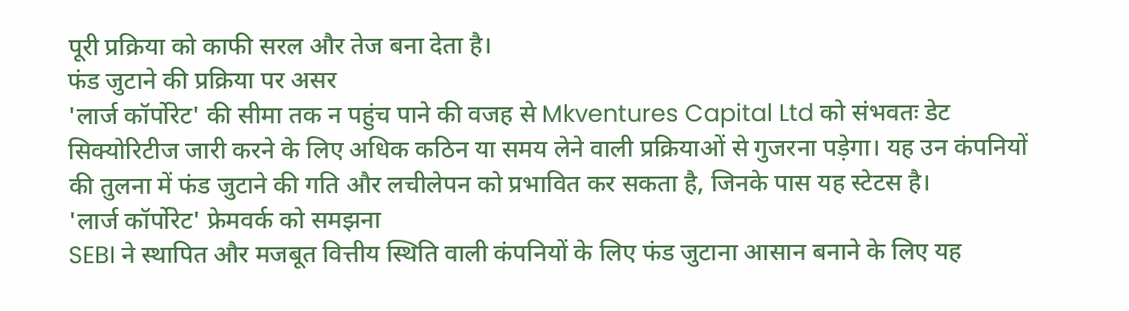पूरी प्रक्रिया को काफी सरल और तेज बना देता है।
फंड जुटाने की प्रक्रिया पर असर
'लार्ज कॉर्पोरेट' की सीमा तक न पहुंच पाने की वजह से Mkventures Capital Ltd को संभवतः डेट सिक्योरिटीज जारी करने के लिए अधिक कठिन या समय लेने वाली प्रक्रियाओं से गुजरना पड़ेगा। यह उन कंपनियों की तुलना में फंड जुटाने की गति और लचीलेपन को प्रभावित कर सकता है, जिनके पास यह स्टेटस है।
'लार्ज कॉर्पोरेट' फ्रेमवर्क को समझना
SEBI ने स्थापित और मजबूत वित्तीय स्थिति वाली कंपनियों के लिए फंड जुटाना आसान बनाने के लिए यह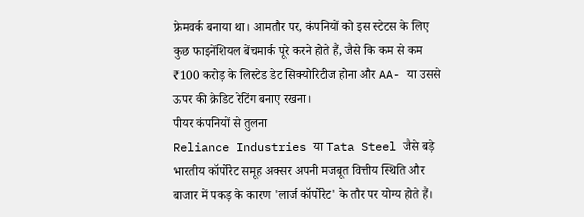फ्रेमवर्क बनाया था। आमतौर पर, कंपनियों को इस स्टेटस के लिए कुछ फाइनेंशियल बेंचमार्क पूरे करने होते हैं, जैसे कि कम से कम ₹100 करोड़ के लिस्टेड डेट सिक्योरिटीज होना और AA- या उससे ऊपर की क्रेडिट रेटिंग बनाए रखना।
पीयर कंपनियों से तुलना
Reliance Industries या Tata Steel जैसे बड़े भारतीय कॉर्पोरेट समूह अक्सर अपनी मजबूत वित्तीय स्थिति और बाजार में पकड़ के कारण 'लार्ज कॉर्पोरेट' के तौर पर योग्य होते हैं।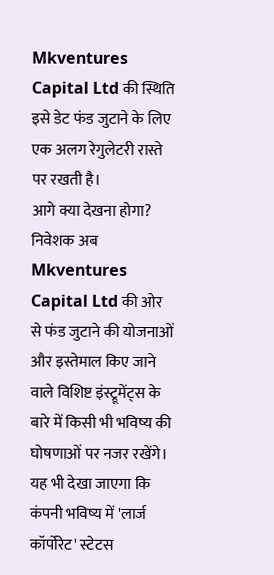Mkventures Capital Ltd की स्थिति इसे डेट फंड जुटाने के लिए एक अलग रेगुलेटरी रास्ते पर रखती है।
आगे क्या देखना होगा?
निवेशक अब Mkventures Capital Ltd की ओर से फंड जुटाने की योजनाओं और इस्तेमाल किए जाने वाले विशिष्ट इंस्ट्रूमेंट्स के बारे में किसी भी भविष्य की घोषणाओं पर नजर रखेंगे। यह भी देखा जाएगा कि कंपनी भविष्य में 'लार्ज कॉर्पोरेट' स्टेटस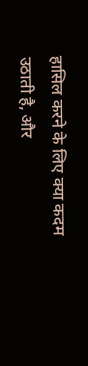हासिल करने के लिए क्या कदम उठाती है, और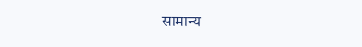सामान्य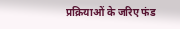प्रक्रियाओं के जरिए फंड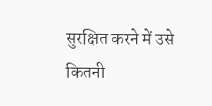सुरक्षित करने में उसे कितनी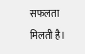सफलता मिलती है।